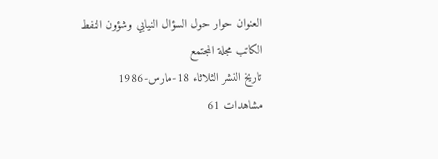العنوان حوار حول السؤال النيابي وشؤون النفط
الكاتب مجلة المجتمع
تاريخ النشر الثلاثاء 18-مارس-1986
مشاهدات 61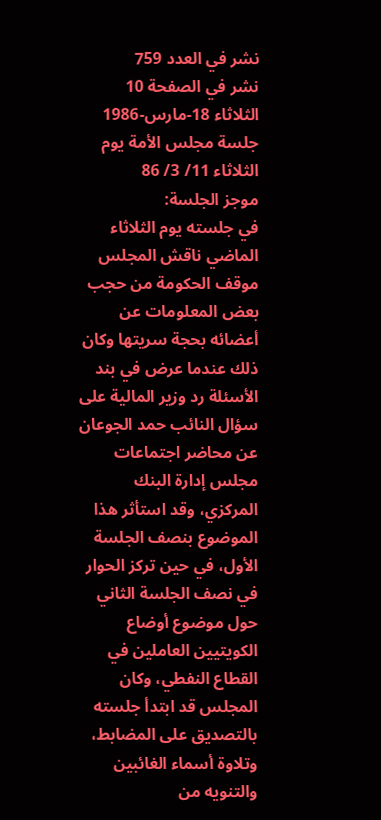نشر في العدد 759
نشر في الصفحة 10
الثلاثاء 18-مارس-1986
جلسة مجلس الأمة يوم الثلاثاء 11/ 3/ 86
موجز الجلسة:
في جلسته يوم الثلاثاء الماضي ناقش المجلس موقف الحكومة من حجب بعض المعلومات عن أعضائه بحجة سريتها وكان ذلك عندما عرض في بند الأسئلة رد وزير المالية على سؤال النائب حمد الجوعان عن محاضر اجتماعات مجلس إدارة البنك المركزي، وقد استأثر هذا الموضوع بنصف الجلسة الأول، في حين تركز الحوار في نصف الجلسة الثاني حول موضوع أوضاع الكويتيين العاملين في القطاع النفطي، وكان المجلس قد ابتدأ جلسته بالتصديق على المضابط، وتلاوة أسماء الغائبين والتنويه من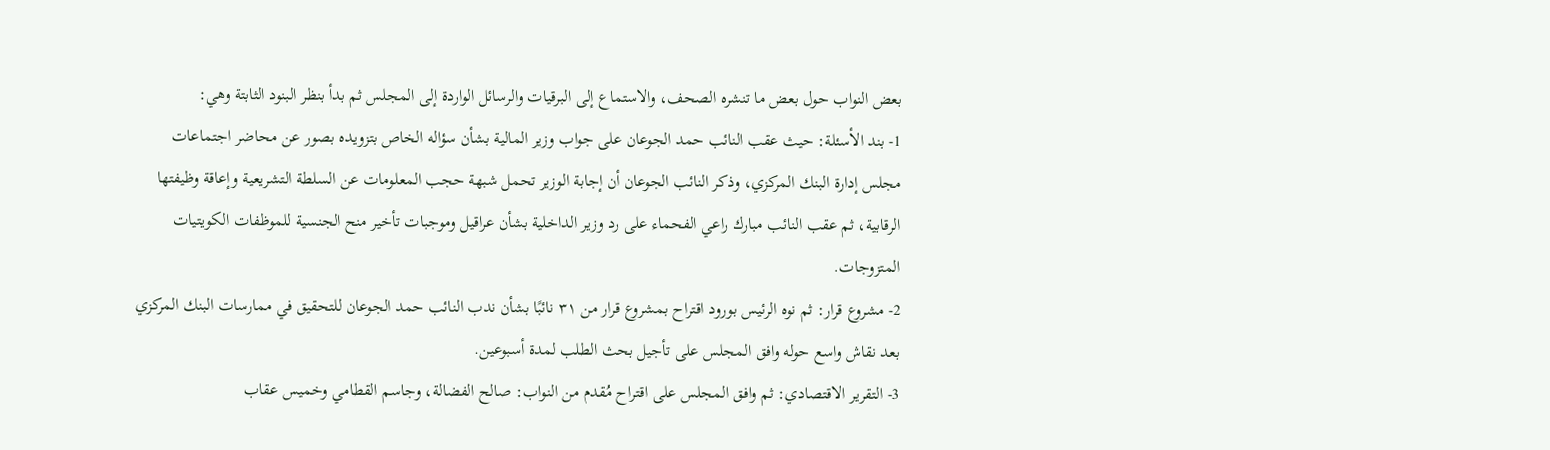بعض النواب حول بعض ما تنشره الصحف، والاستماع إلى البرقيات والرسائل الواردة إلى المجلس ثم بدأ بنظر البنود الثابتة وهي:
1- بند الأسئلة: حيث عقب النائب حمد الجوعان على جواب وزير المالية بشأن سؤاله الخاص بتزويده بصور عن محاضر اجتماعات مجلس إدارة البنك المركزي، وذكر النائب الجوعان أن إجابة الوزير تحمل شبهة حجب المعلومات عن السلطة التشريعية وإعاقة وظيفتها الرقابية، ثم عقب النائب مبارك راعي الفحماء على رد وزير الداخلية بشأن عراقيل وموجبات تأخير منح الجنسية للموظفات الكويتيات المتزوجات.
2- مشروع قرار: ثم نوه الرئيس بورود اقتراح بمشروع قرار من ٣١ نائبًا بشأن ندب النائب حمد الجوعان للتحقيق في ممارسات البنك المركزي بعد نقاش واسع حوله وافق المجلس على تأجيل بحث الطلب لمدة أسبوعين.
3- التقرير الاقتصادي: ثم وافق المجلس على اقتراح مُقدم من النواب: صالح الفضالة، وجاسم القطامي وخميس عقاب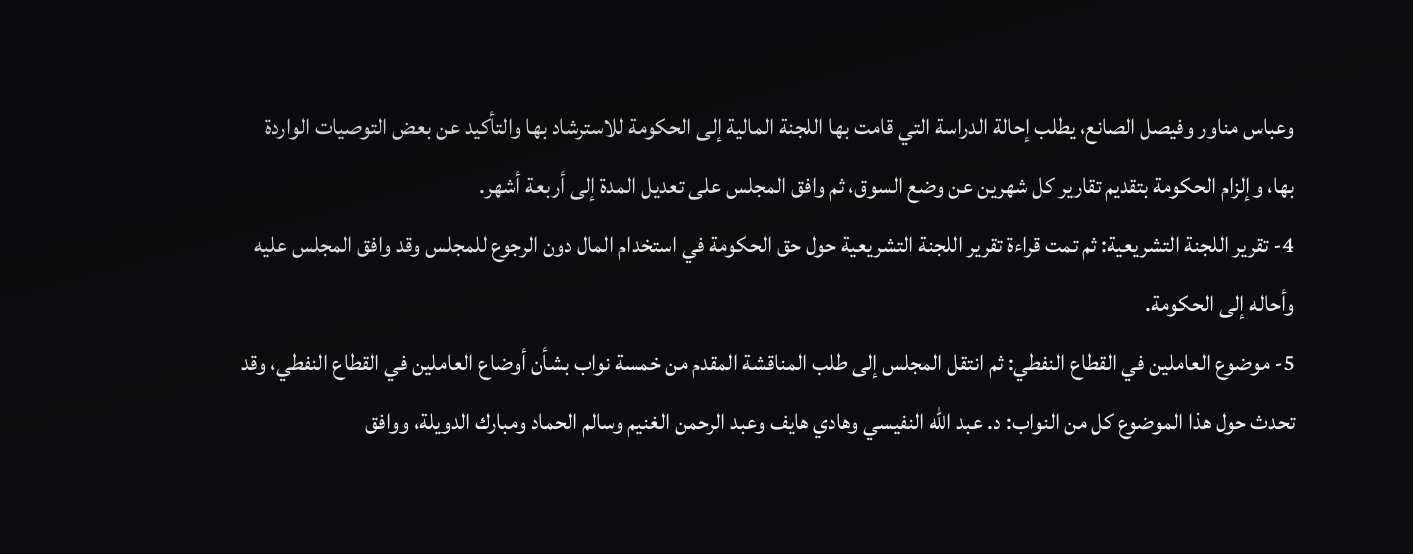وعباس مناور وفيصل الصانع، يطلب إحالة الدراسة التي قامت بها اللجنة المالية إلى الحكومة للاسترشاد بها والتأكيد عن بعض التوصيات الواردة بها، وإلزام الحكومة بتقديم تقارير كل شهرين عن وضع السوق، ثم وافق المجلس على تعديل المدة إلى أربعة أشهر.
4- تقرير اللجنة التشريعية: ثم تمت قراءة تقرير اللجنة التشريعية حول حق الحكومة في استخدام المال دون الرجوع للمجلس وقد وافق المجلس عليه وأحاله إلى الحكومة.
5- موضوع العاملين في القطاع النفطي: ثم انتقل المجلس إلى طلب المناقشة المقدم من خمسة نواب بشأن أوضاع العاملين في القطاع النفطي، وقد تحدث حول هذا الموضوع كل من النواب: د. عبد الله النفيسي وهادي هايف وعبد الرحمن الغنيم وسالم الحماد ومبارك الدويلة، ووافق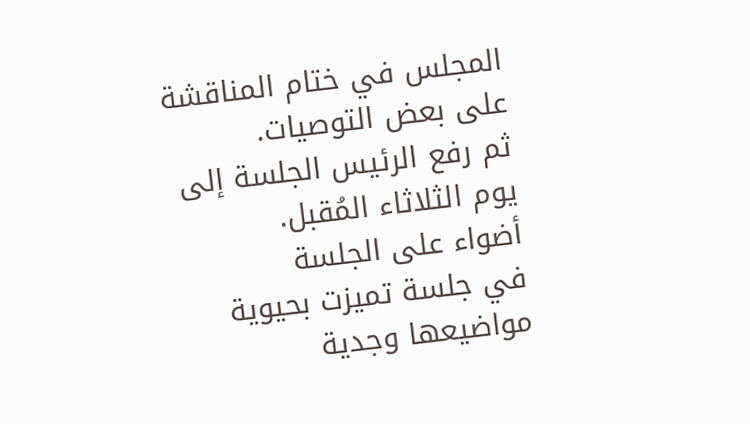المجلس في ختام المناقشة على بعض التوصيات.
ثم رفع الرئيس الجلسة إلى يوم الثلاثاء المُقبل.
أضواء على الجلسة
في جلسة تميزت بحيوية مواضيعها وجدية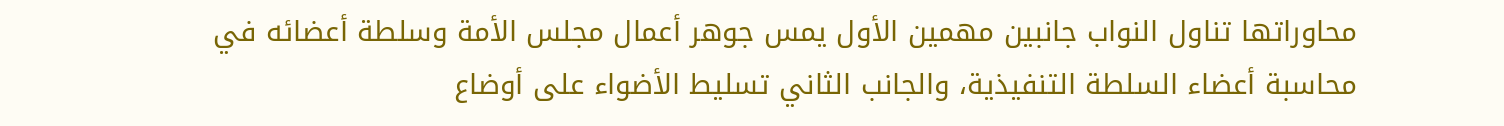محاوراتها تناول النواب جانبين مهمين الأول يمس جوهر أعمال مجلس الأمة وسلطة أعضائه في محاسبة أعضاء السلطة التنفيذية، والجانب الثاني تسليط الأضواء على أوضاع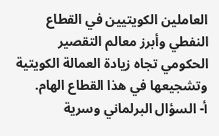العاملين الكويتيين في القطاع النفطي وأبرز معالم التقصير الحكومي تجاه زيادة العمالة الكويتية وتشجيعها في هذا القطاع الهام.
أ- السؤال البرلماني وسرية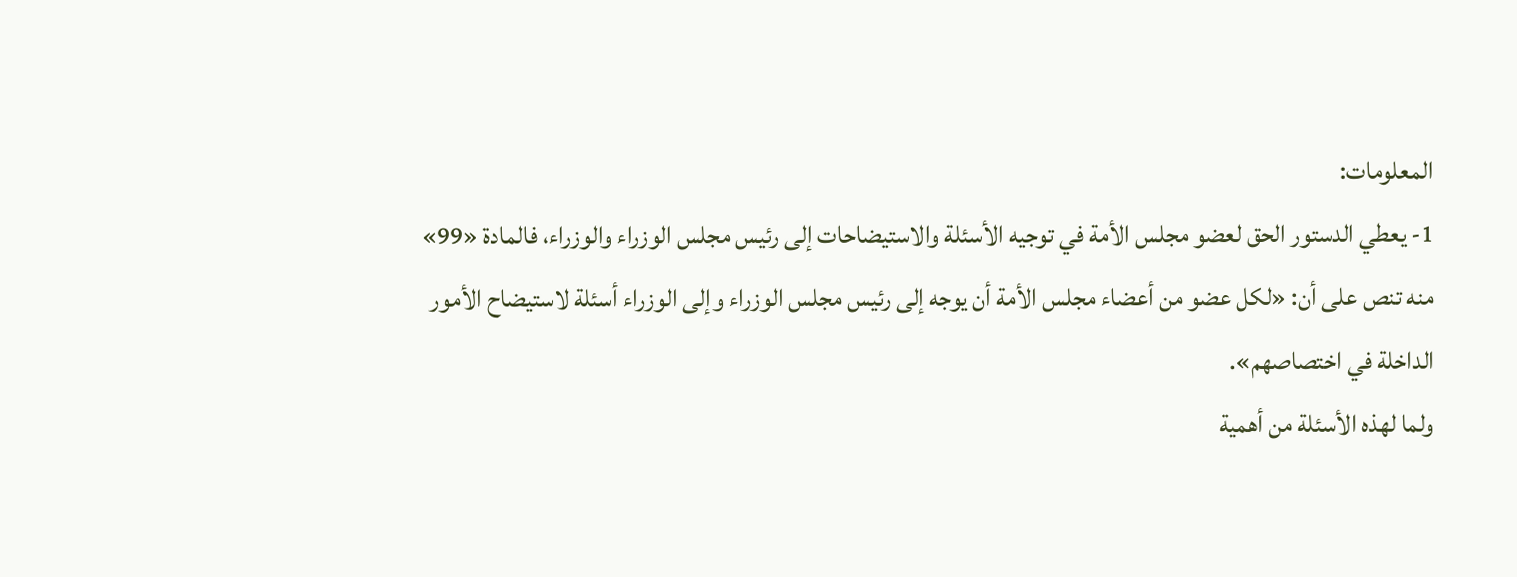المعلومات:
1- يعطي الدستور الحق لعضو مجلس الأمة في توجيه الأسئلة والاستيضاحات إلى رئيس مجلس الوزراء والوزراء، فالمادة «99» منه تنص على أن: «لكل عضو من أعضاء مجلس الأمة أن يوجه إلى رئيس مجلس الوزراء وإلى الوزراء أسئلة لاستيضاح الأمور الداخلة في اختصاصهم».
ولما لهذه الأسئلة من أهمية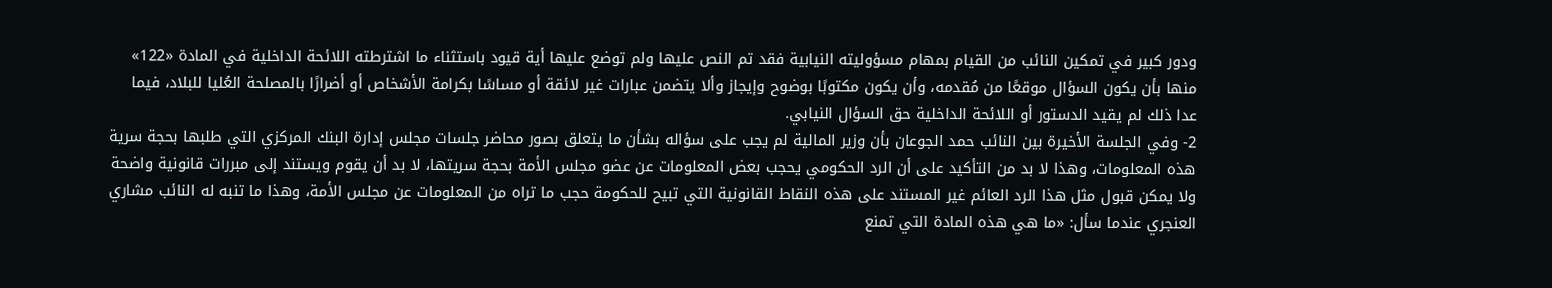ودور كبير في تمكين النائب من القيام بمهام مسؤوليته النيابية فقد تم النص عليها ولم توضع عليها أية قيود باستثناء ما اشترطته اللائحة الداخلية في المادة «122» منها بأن يكون السؤال موقعًا من مُقدمه، وأن يكون مكتوبًا بوضوح وإيجاز وألا يتضمن عبارات غير لائقة أو مساسًا بكرامة الأشخاص أو أضرارًا بالمصلحة العُليا للبلاد، فيما عدا ذلك لم يقيد الدستور أو اللائحة الداخلية حق السؤال النيابي.
2- وفي الجلسة الأخيرة بين النائب حمد الجوعان بأن وزير المالية لم يجب على سؤاله بشأن ما يتعلق بصور محاضر جلسات مجلس إدارة البنك المركزي التي طلبها بحجة سرية هذه المعلومات، وهذا لا بد من التأكيد على أن الرد الحكومي يحجب بعض المعلومات عن عضو مجلس الأمة بحجة سريتها، لا بد أن يقوم ويستند إلى مبررات قانونية واضحة ولا يمكن قبول مثل هذا الرد العائم غير المستند على هذه النقاط القانونية التي تبيح للحكومة حجب ما تراه من المعلومات عن مجلس الأمة، وهذا ما تنبه له النائب مشاري العنجري عندما سأل: «ما هي هذه المادة التي تمنع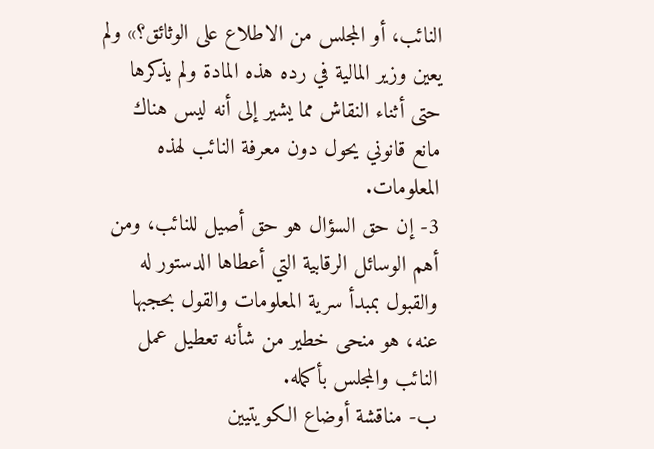النائب، أو المجلس من الاطلاع على الوثائق؟» ولم يعين وزير المالية في رده هذه المادة ولم يذكرها حتى أثناء النقاش مما يشير إلى أنه ليس هناك مانع قانوني يحول دون معرفة النائب لهذه المعلومات.
3- إن حق السؤال هو حق أصيل للنائب، ومن أهم الوسائل الرقابية التي أعطاها الدستور له والقبول بمبدأ سرية المعلومات والقول بحجبها عنه، هو منحى خطير من شأنه تعطيل عمل النائب والمجلس بأكمله.
ب- مناقشة أوضاع الكويتيين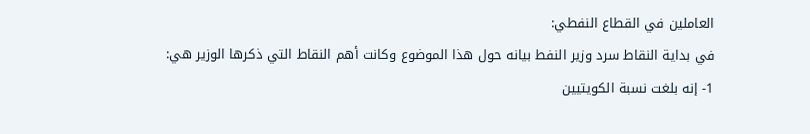العاملين في القطاع النفطي:
في بداية النقاط سرد وزير النفط بيانه حول هذا الموضوع وكانت أهم النقاط التي ذكرها الوزير هي:
1- إنه بلغت نسبة الكويتيين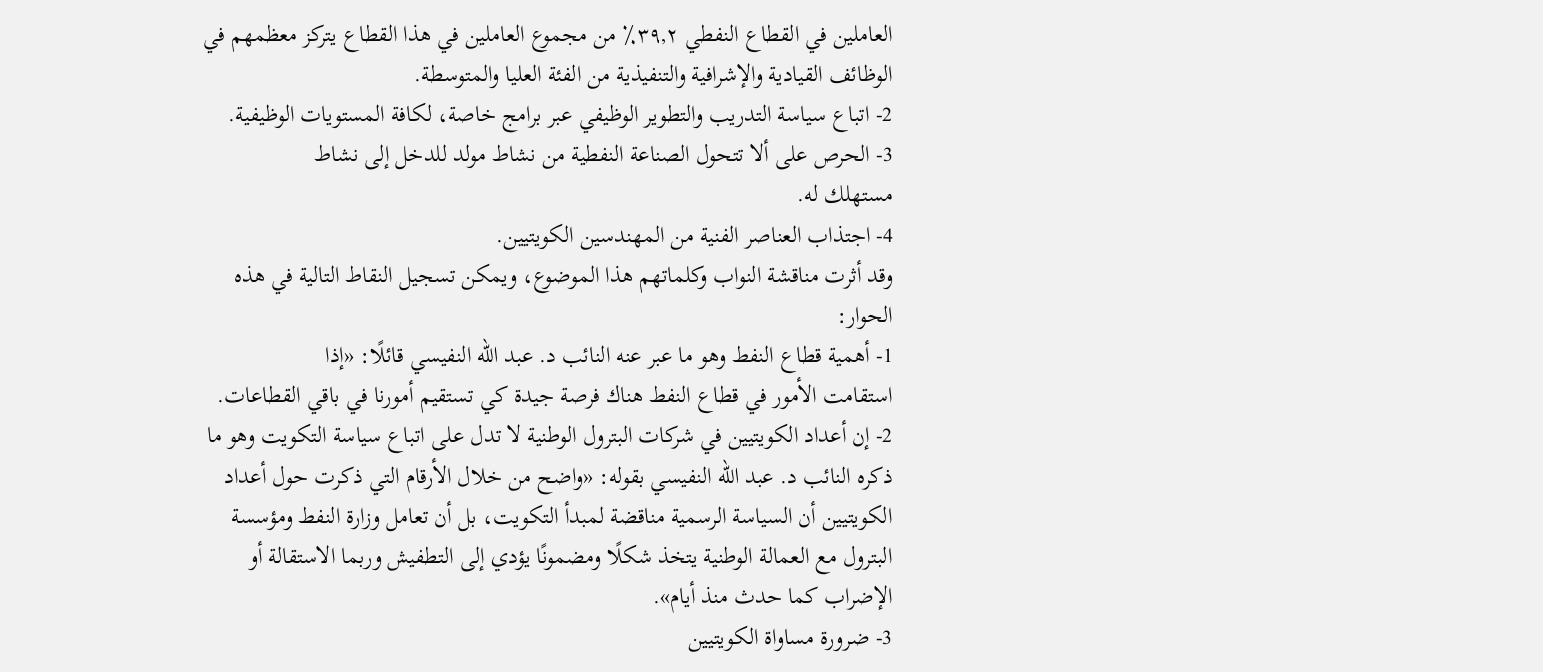العاملين في القطاع النفطي ٣٩,٢٪ من مجموع العاملين في هذا القطاع يتركز معظمهم في الوظائف القيادية والإشرافية والتنفيذية من الفئة العليا والمتوسطة.
2- اتباع سياسة التدريب والتطوير الوظيفي عبر برامج خاصة، لكافة المستويات الوظيفية.
3- الحرص على ألا تتحول الصناعة النفطية من نشاط مولد للدخل إلى نشاط
مستهلك له.
4- اجتذاب العناصر الفنية من المهندسين الكويتيين.
وقد أثرت مناقشة النواب وكلماتهم هذا الموضوع، ويمكن تسجيل النقاط التالية في هذه الحوار:
1- أهمية قطاع النفط وهو ما عبر عنه النائب د. عبد الله النفيسي قائلًا: «إذا
استقامت الأمور في قطاع النفط هناك فرصة جيدة كي تستقيم أمورنا في باقي القطاعات.
2- إن أعداد الكويتيين في شركات البترول الوطنية لا تدل على اتباع سياسة التكويت وهو ما ذكره النائب د. عبد الله النفيسي بقوله: «واضح من خلال الأرقام التي ذكرت حول أعداد الكويتيين أن السياسة الرسمية مناقضة لمبدأ التكويت، بل أن تعامل وزارة النفط ومؤسسة البترول مع العمالة الوطنية يتخذ شكلًا ومضمونًا يؤدي إلى التطفيش وربما الاستقالة أو الإضراب كما حدث منذ أيام».
3- ضرورة مساواة الكويتيين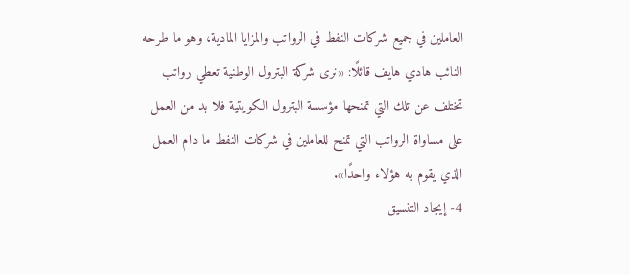العاملين في جميع شركات النفط في الرواتب والمزايا المادية، وهو ما طرحه النائب هادي هايف قائلًا: «نرى شركة البترول الوطنية تعطي رواتب تختلف عن تلك التي تمنحها مؤسسة البترول الكويتية فلا بد من العمل على مساواة الرواتب التي تمنح للعاملين في شركات النفط ما دام العمل الذي يقوم به هؤلاء واحدًا».
4- إيجاد التنسيق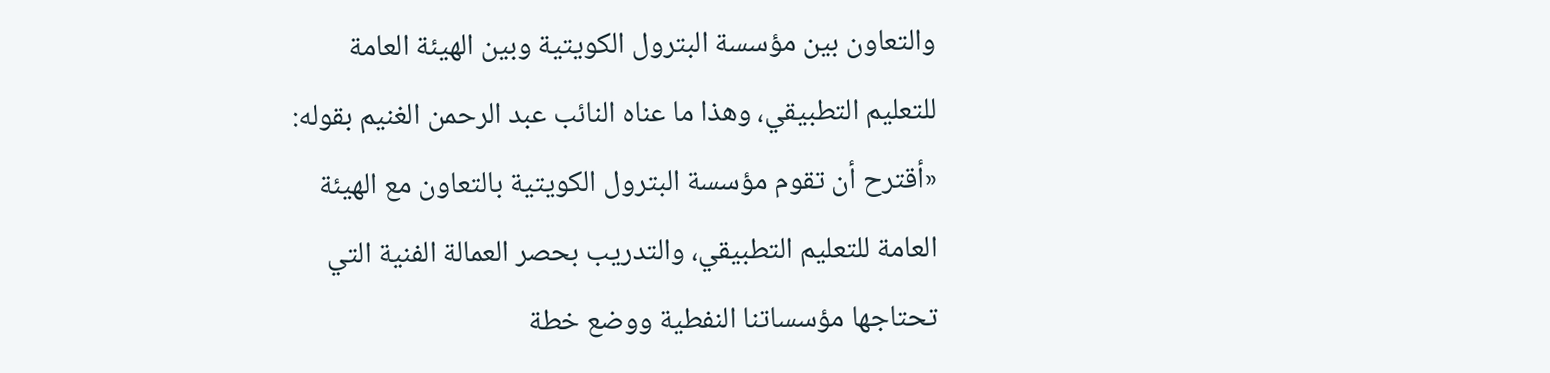والتعاون بين مؤسسة البترول الكويتية وبين الهيئة العامة للتعليم التطبيقي، وهذا ما عناه النائب عبد الرحمن الغنيم بقوله: «أقترح أن تقوم مؤسسة البترول الكويتية بالتعاون مع الهيئة العامة للتعليم التطبيقي، والتدريب بحصر العمالة الفنية التي تحتاجها مؤسساتنا النفطية ووضع خطة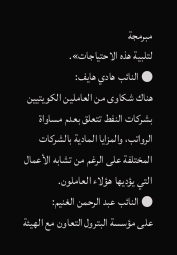مبرمجة
لتلبية هذه الاحتياجات».
● النائب هادي هايف:
هناك شكاوى من العاملين الكويتيين بشركات النفط تتعلق بعدم مساواة الرواتب، والمزايا المادية بالشركات المختلفة على الرغم من تشابه الأعمال التي يؤديها هؤلاء العاملون.
● النائب عبد الرحمن الغنيم:
على مؤسسة البترول التعاون مع الهيئة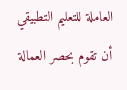العاملة للتعليم التطبيقي أن تقوم بحصر العمالة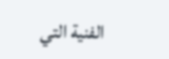الفنية التي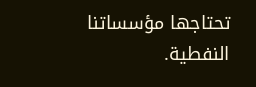تحتاجها مؤسساتنا النفطية.